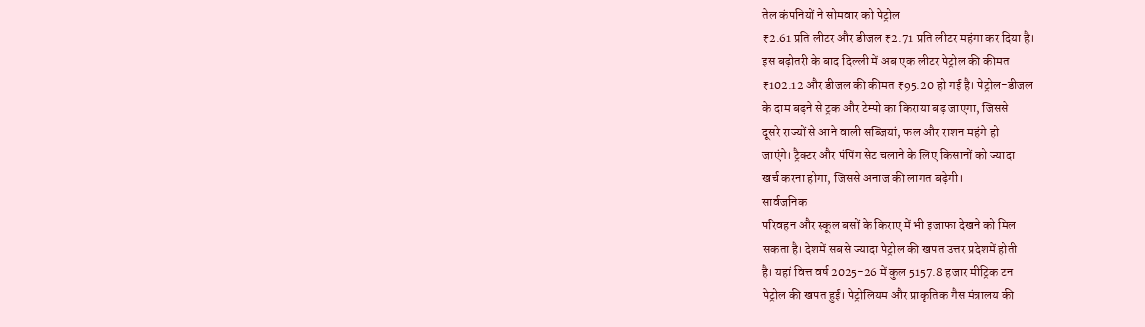तेल कंपनियों ने सोमवार को पेट्रोल
₹2.61 प्रति लीटर और डीजल ₹2.71 प्रति लीटर महंगा कर दिया है।
इस बढ़ोतरी के बाद दिल्ली में अब एक लीटर पेट्रोल की कीमत
₹102.12 और डीजल की कीमत ₹95.20 हो गई है। पेट्रोल-डीजल
के दाम बढ़ने से ट्रक और टेम्पो का किराया बढ़ जाएगा, जिससे
दूसरे राज्यों से आने वाली सब्जियां, फल और राशन महंगे हो
जाएंगे। ट्रैक्टर और पंपिंग सेट चलाने के लिए किसानों को ज्यादा
खर्च करना होगा, जिससे अनाज की लागत बढ़ेगी।
सार्वजनिक
परिवहन और स्कूल बसों के किराए में भी इजाफा देखने को मिल
सकता है। देशमें सबसे ज्यादा पेट्रोल की खपत उत्तर प्रदेशमें होती
है। यहां वित्त वर्ष 2025-26 में कुल 5157.8 हजार मीट्रिक टन
पेट्रोल की खपत हुई। पेट्रोलियम और प्राकृतिक गैस मंत्रालय की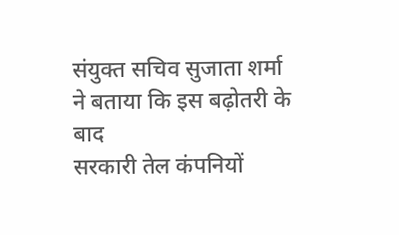संयुक्त सचिव सुजाता शर्मा ने बताया कि इस बढ़ोतरी के बाद
सरकारी तेल कंपनियों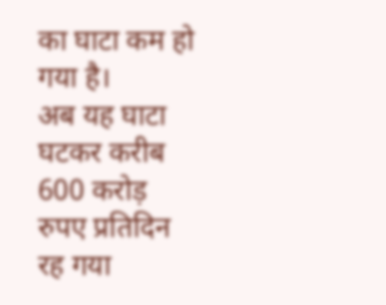का घाटा कम हो गया है।
अब यह घाटा
घटकर करीब 600 करोड़ रुपए प्रतिदिन रह गया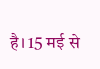है। 15 मई से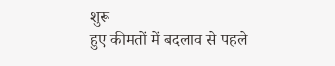शुरू
हुए कीमतों में बदलाव से पहले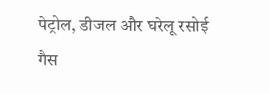पेट्रोल, डीजल और घरेलू रसोई
गैस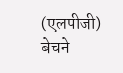(एलपीजी) बेचने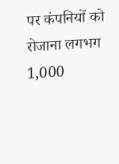पर कंपनियों को रोजाना लगभग 1,000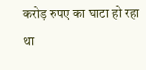करोड़ रुपए का घाटा हो रहा था